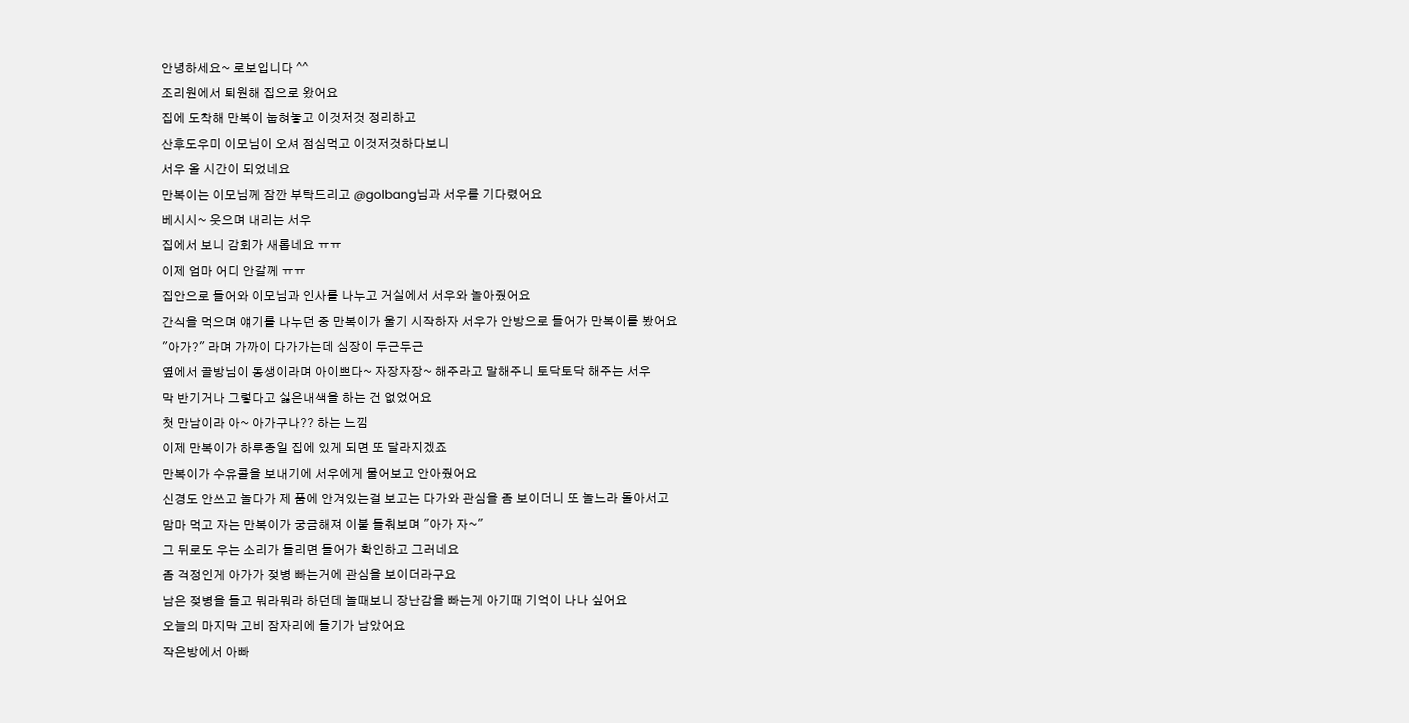안녕하세요~ 로보입니다 ^^
조리원에서 퇴원해 집으로 왔어요
집에 도착해 만복이 눕혀놓고 이것저것 정리하고
산후도우미 이모님이 오셔 점심먹고 이것저것하다보니
서우 올 시간이 되었네요
만복이는 이모님께 잠깐 부탁드리고 @golbang님과 서우를 기다렸어요
베시시~ 웃으며 내리는 서우
집에서 보니 감회가 새롭네요 ㅠㅠ
이제 엄마 어디 안갈께 ㅠㅠ
집안으로 들어와 이모님과 인사를 나누고 거실에서 서우와 놀아줬어요
간식을 먹으며 얘기를 나누던 중 만복이가 울기 시작하자 서우가 안방으로 들어가 만복이를 봤어요
"아가?" 라며 가까이 다가가는데 심장이 두근두근
옆에서 골방님이 동생이라며 아이쁘다~ 자장자장~ 해주라고 말해주니 토닥토닥 해주는 서우
막 반기거나 그렇다고 싫은내색을 하는 건 없었어요
첫 만남이라 아~ 아가구나?? 하는 느낌
이제 만복이가 하루종일 집에 있게 되면 또 달라지겠죠
만복이가 수유콜을 보내기에 서우에게 물어보고 안아줬어요
신경도 안쓰고 놀다가 제 품에 안겨있는걸 보고는 다가와 관심을 좀 보이더니 또 놀느라 돌아서고
맘마 먹고 자는 만복이가 궁금해져 이불 들춰보며 "아가 자~"
그 뒤로도 우는 소리가 들리면 들어가 확인하고 그러네요
좀 걱정인게 아가가 젖병 빠는거에 관심을 보이더라구요
남은 젖병을 들고 뭐라뭐라 하던데 놀때보니 장난감을 빠는게 아기때 기억이 나나 싶어요
오늘의 마지막 고비 잠자리에 들기가 남았어요
작은방에서 아빠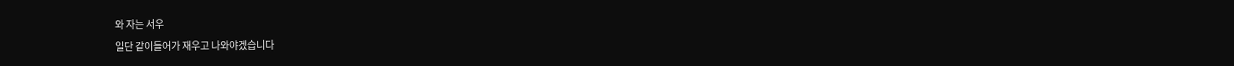와 자는 서우
일단 같이들어가 재우고 나와야겠습니다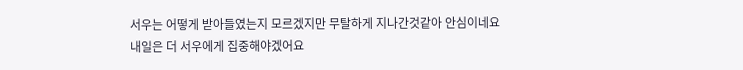서우는 어떻게 받아들였는지 모르겠지만 무탈하게 지나간것같아 안심이네요
내일은 더 서우에게 집중해야겠어요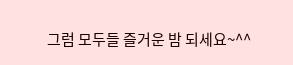그럼 모두들 즐거운 밤 되세요~^^